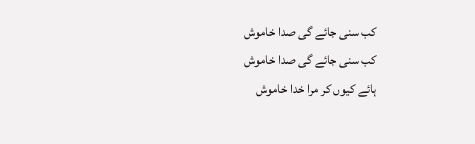کب سنی جائے گی صدا خاموش
کب سنی جائے گی صدا خاموش
ہائے کیوں کر مرا خدا خاموش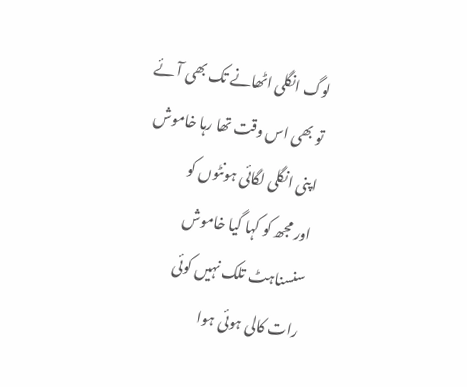لوگ انگلی اٹھانے تک بھی آئے
تو بھی اس وقت تھا رہا خاموش
اپنی انگلی لگائی ہونٹوں کو
اور مجھ کو کہا گیا خاموش
سنسناہٹ تلک نہیں کوئی
رات کالی ہوئی ہوا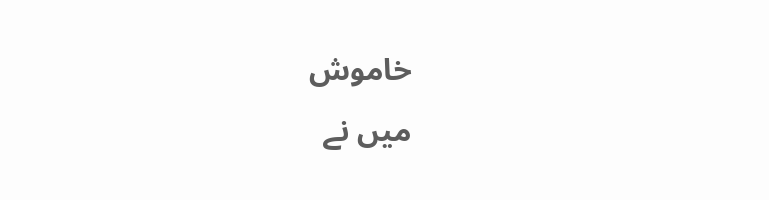خاموش
میں نے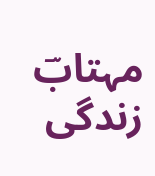مہتابؔ زندگی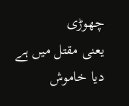چھوڑی
یعنی مقتل میں ہے دیا خاموش